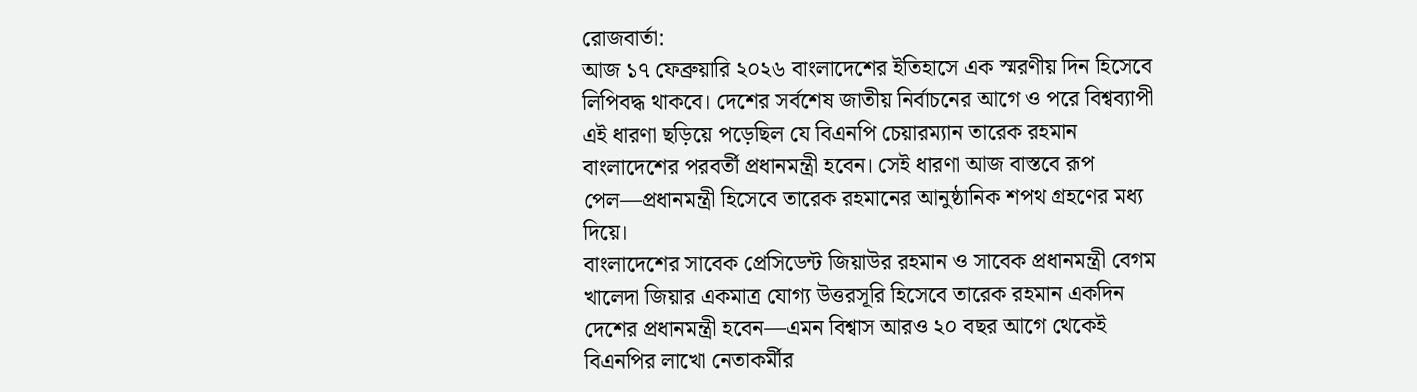রোজবার্তা:
আজ ১৭ ফেব্রুয়ারি ২০২৬ বাংলাদেশের ইতিহাসে এক স্মরণীয় দিন হিসেবে লিপিবদ্ধ থাকবে। দেশের সর্বশেষ জাতীয় নির্বাচনের আগে ও পরে বিশ্বব্যাপী এই ধারণা ছড়িয়ে পড়েছিল যে বিএনপি চেয়ারম্যান তারেক রহমান বাংলাদেশের পরবর্তী প্রধানমন্ত্রী হবেন। সেই ধারণা আজ বাস্তবে রূপ পেল—প্রধানমন্ত্রী হিসেবে তারেক রহমানের আনুষ্ঠানিক শপথ গ্রহণের মধ্য দিয়ে।
বাংলাদেশের সাবেক প্রেসিডেন্ট জিয়াউর রহমান ও সাবেক প্রধানমন্ত্রী বেগম খালেদা জিয়ার একমাত্র যোগ্য উত্তরসূরি হিসেবে তারেক রহমান একদিন দেশের প্রধানমন্ত্রী হবেন—এমন বিশ্বাস আরও ২০ বছর আগে থেকেই বিএনপির লাখো নেতাকর্মীর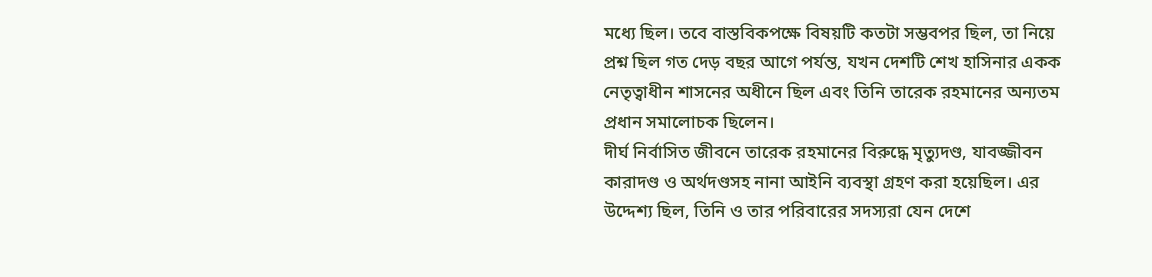মধ্যে ছিল। তবে বাস্তবিকপক্ষে বিষয়টি কতটা সম্ভবপর ছিল, তা নিয়ে প্রশ্ন ছিল গত দেড় বছর আগে পর্যন্ত, যখন দেশটি শেখ হাসিনার একক নেতৃত্বাধীন শাসনের অধীনে ছিল এবং তিনি তারেক রহমানের অন্যতম প্রধান সমালোচক ছিলেন।
দীর্ঘ নির্বাসিত জীবনে তারেক রহমানের বিরুদ্ধে মৃত্যুদণ্ড, যাবজ্জীবন কারাদণ্ড ও অর্থদণ্ডসহ নানা আইনি ব্যবস্থা গ্রহণ করা হয়েছিল। এর উদ্দেশ্য ছিল, তিনি ও তার পরিবারের সদস্যরা যেন দেশে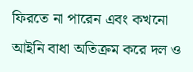ফিরতে না পারেন এবং কখনো আইনি বাধা অতিক্রম করে দল ও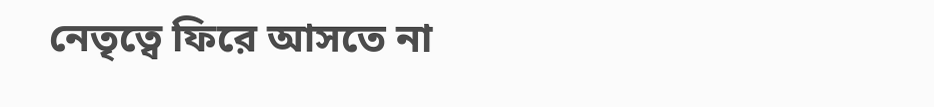নেতৃত্বে ফিরে আসতে না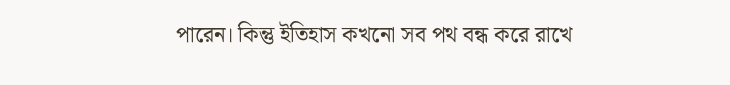পারেন। কিন্তু ইতিহাস কখনো সব পথ বন্ধ করে রাখে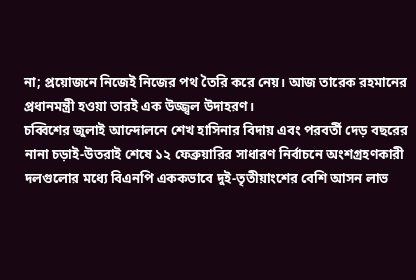না; প্রয়োজনে নিজেই নিজের পথ তৈরি করে নেয়। আজ তারেক রহমানের প্রধানমন্ত্রী হওয়া তারই এক উজ্জ্বল উদাহরণ।
চব্বিশের জুলাই আন্দোলনে শেখ হাসিনার বিদায় এবং পরবর্তী দেড় বছরের নানা চড়াই-উতরাই শেষে ১২ ফেব্রুয়ারির সাধারণ নির্বাচনে অংশগ্রহণকারী দলগুলোর মধ্যে বিএনপি এককভাবে দুই-তৃতীয়াংশের বেশি আসন লাভ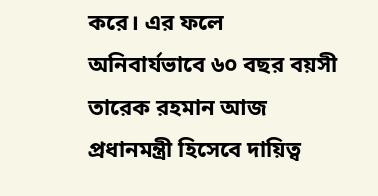করে। এর ফলে অনিবার্যভাবে ৬০ বছর বয়সী তারেক রহমান আজ প্রধানমন্ত্রী হিসেবে দায়িত্ব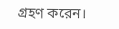গ্রহণ করেন।